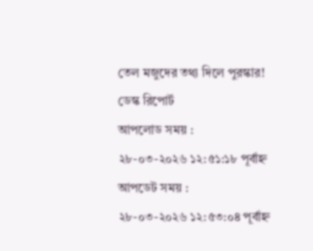তেল মজুদের তথ্য দিলে পুরস্কার!
ডেস্ক রিপোর্ট
আপলোড সময় :
২৮-০৩-২০২৬ ১২:৫১:১৮ পূর্বাহ্ন
আপডেট সময় :
২৮-০৩-২০২৬ ১২:৫৩:০৪ পূর্বাহ্ন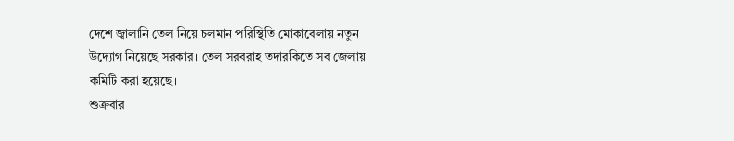দেশে জ্বালানি তেল নিয়ে চলমান পরিস্থিতি মোকাবেলায় নতুন উদ্যোগ নিয়েছে সরকার। তেল সরবরাহ তদারকিতে সব জেলায় কমিটি করা হয়েছে।
শুক্রবার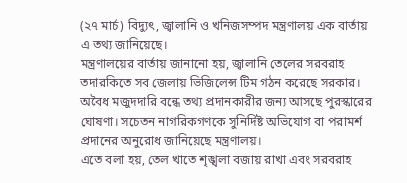(২৭ মার্চ) বিদ্যুৎ, জ্বালানি ও খনিজসম্পদ মন্ত্রণালয় এক বার্তায় এ তথ্য জানিয়েছে।
মন্ত্রণালয়ের বার্তায় জানানো হয়, জ্বালানি তেলের সরবরাহ তদারকিতে সব জেলায় ভিজিলেন্স টিম গঠন করেছে সরকার। অবৈধ মজুদদারি বন্ধে তথ্য প্রদানকারীর জন্য আসছে পুরস্কারের ঘোষণা। সচেতন নাগরিকগণকে সুনির্দিষ্ট অভিযোগ বা পরামর্শ প্রদানের অনুরোধ জানিয়েছে মন্ত্রণালয়।
এতে বলা হয়, তেল খাতে শৃঙ্খলা বজায় রাখা এবং সরবরাহ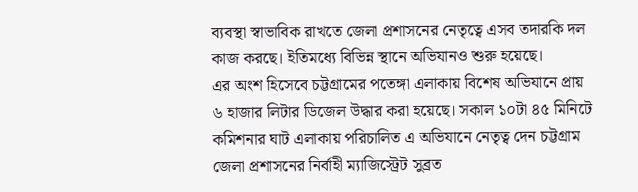ব্যবস্থা স্বাভাবিক রাখতে জেলা প্রশাসনের নেতৃত্বে এসব তদারকি দল কাজ করছে। ইতিমধ্যে বিভিন্ন স্থানে অভিযানও শুরু হয়েছে।
এর অংশ হিসেবে চট্টগ্রামের পতেঙ্গা এলাকায় বিশেষ অভিযানে প্রায় ৬ হাজার লিটার ডিজেল উদ্ধার করা হয়েছে। সকাল ১০টা ৪৫ মিনিটে কমিশনার ঘাট এলাকায় পরিচালিত এ অভিযানে নেতৃত্ব দেন চট্টগ্রাম জেলা প্রশাসনের নির্বাহী ম্যাজিস্ট্রেট সুব্রত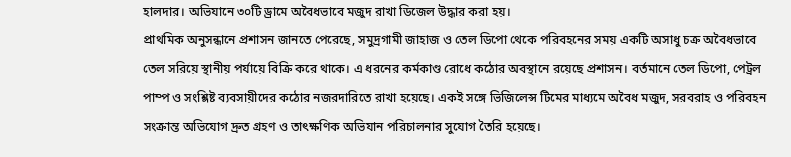হালদার। অভিযানে ৩০টি ড্রামে অবৈধভাবে মজুদ রাখা ডিজেল উদ্ধার করা হয়।
প্রাথমিক অনুসন্ধানে প্রশাসন জানতে পেরেছে, সমুদ্রগামী জাহাজ ও তেল ডিপো থেকে পরিবহনের সময় একটি অসাধু চক্র অবৈধভাবে তেল সরিয়ে স্থানীয় পর্যায়ে বিক্রি করে থাকে। এ ধরনের কর্মকাণ্ড রোধে কঠোর অবস্থানে রয়েছে প্রশাসন। বর্তমানে তেল ডিপো, পেট্রল পাম্প ও সংশ্লিষ্ট ব্যবসায়ীদের কঠোর নজরদারিতে রাখা হয়েছে। একই সঙ্গে ভিজিলেন্স টিমের মাধ্যমে অবৈধ মজুদ, সরবরাহ ও পরিবহন সংক্রান্ত অভিযোগ দ্রুত গ্রহণ ও তাৎক্ষণিক অভিযান পরিচালনার সুযোগ তৈরি হয়েছে।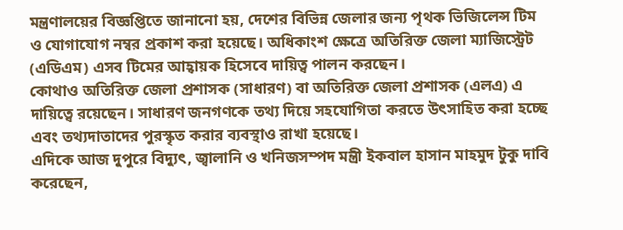মন্ত্রণালয়ের বিজ্ঞপ্তিতে জানানো হয়, দেশের বিভিন্ন জেলার জন্য পৃথক ভিজিলেন্স টিম ও যোগাযোগ নম্বর প্রকাশ করা হয়েছে। অধিকাংশ ক্ষেত্রে অতিরিক্ত জেলা ম্যাজিস্ট্রেট (এডিএম) এসব টিমের আহ্বায়ক হিসেবে দায়িত্ব পালন করছেন।
কোথাও অতিরিক্ত জেলা প্রশাসক (সাধারণ) বা অতিরিক্ত জেলা প্রশাসক (এলএ) এ দায়িত্বে রয়েছেন। সাধারণ জনগণকে তথ্য দিয়ে সহযোগিতা করতে উৎসাহিত করা হচ্ছে এবং তথ্যদাতাদের পুরস্কৃত করার ব্যবস্থাও রাখা হয়েছে।
এদিকে আজ দুপুরে বিদ্যুৎ, জ্বালানি ও খনিজসম্পদ মন্ত্রী ইকবাল হাসান মাহমুদ টুকু দাবি করেছেন,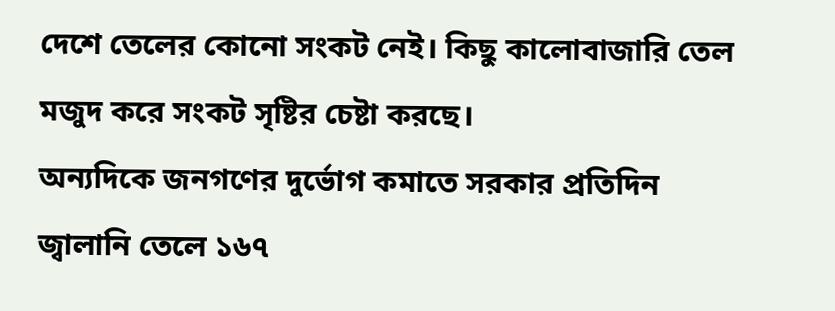দেশে তেলের কোনো সংকট নেই। কিছু কালোবাজারি তেল মজুদ করে সংকট সৃষ্টির চেষ্টা করছে।
অন্যদিকে জনগণের দুর্ভোগ কমাতে সরকার প্রতিদিন জ্বালানি তেলে ১৬৭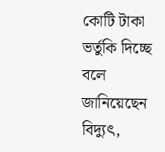কোটি টাকা ভর্তুকি দিচ্ছে বলে জানিয়েছেন বিদ্যুৎ,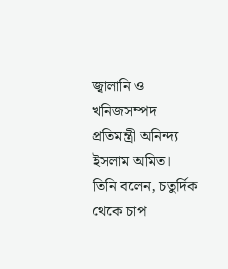জ্বালানি ও খনিজসম্পদ প্রতিমন্ত্রী অনিন্দ্য ইসলাম অমিত। তিনি বলেন, চতুর্দিক থেকে চাপ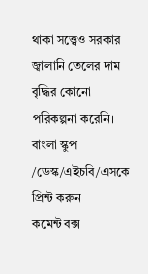থাকা সত্ত্বেও সরকার জ্বালানি তেলের দাম বৃদ্ধির কোনো পরিকল্পনা করেনি।
বাংলা স্কুপ /ডেস্ক/এইচবি/এসকে
প্রিন্ট করুন
কমেন্ট বক্স